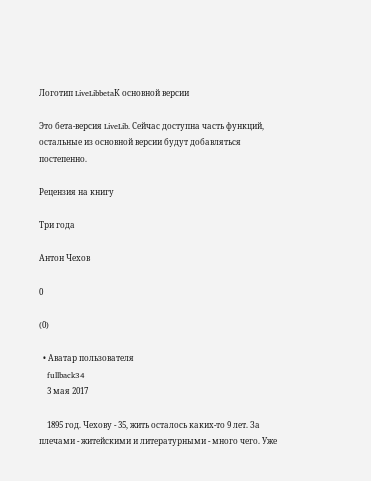Логотип LiveLibbetaК основной версии

Это бета-версия LiveLib. Сейчас доступна часть функций, остальные из основной версии будут добавляться постепенно.

Рецензия на книгу

Три года

Антон Чехов

0

(0)

  • Аватар пользователя
    fullback34
    3 мая 2017

    1895 год. Чехову - 35, жить осталось каких-то 9 лет. За плечами - житейскими и литературными - много чего. Уже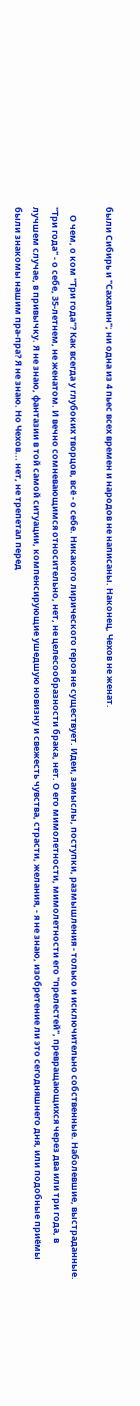были Сибирь и "Сахалин"; ни одна из 4 пьес всех времен и народов не написаны. Наконец, Чехов не женат.

    О чем, о ком "Три года"? Как всегда у глубоких творцов, всё - о себе. Никакого лирического героя не существует. Идеи, замыслы, поступки, размышления - только и исключительно собственные. Наболевшие, выстраданные. "Три года" - о себе, 35-летнем, не женатом. И вечно сомневающимся относительно, нет, не целесообразности брака, нет. О его мимолетности, мимолетности его "прелестей", превращающихся через два или три года, в лучшем случае, в привычку. Я не знаю, фантазии в той самой ситуации, компенсирующие ушедшую новизну и свежесть чувства, страсти, желания, - я не знаю, изобретение ли это сегодняшнего дня, или подобные приёмы были знакомы нашим пра-пра? Я не знаю. Но Чехов... нет, не трепетал перед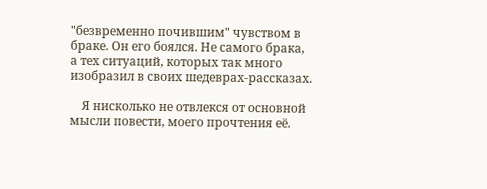"безвременно почившим" чувством в браке. Он его боялся. Не самого брака, а тех ситуаций, которых так много изобразил в своих шедеврах-рассказах.

    Я нисколько не отвлекся от основной мысли повести, моего прочтения её.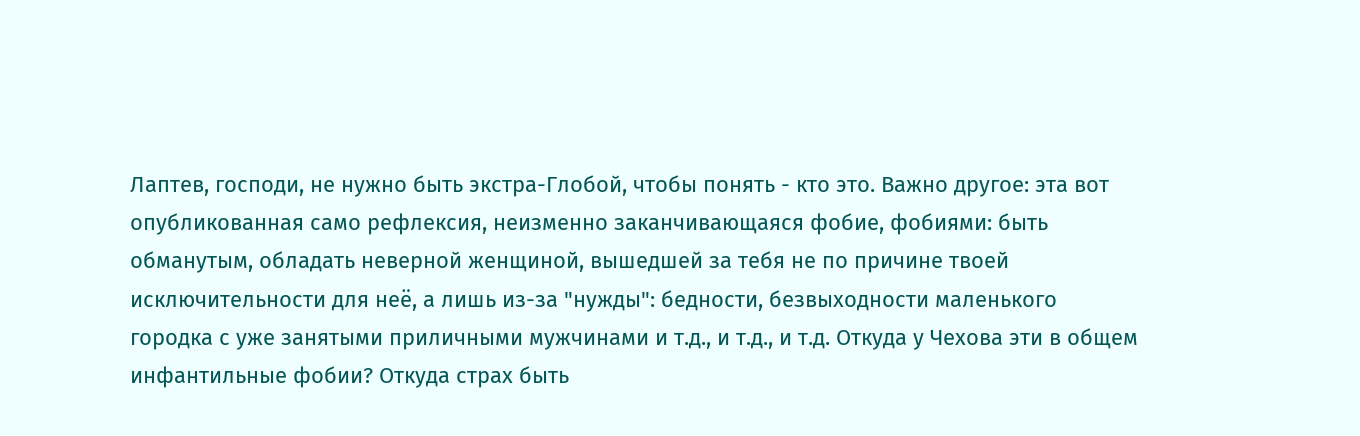Лаптев, господи, не нужно быть экстра-Глобой, чтобы понять - кто это. Важно другое: эта вот опубликованная само рефлексия, неизменно заканчивающаяся фобие, фобиями: быть обманутым, обладать неверной женщиной, вышедшей за тебя не по причине твоей исключительности для неё, а лишь из-за "нужды": бедности, безвыходности маленького городка с уже занятыми приличными мужчинами и т.д., и т.д., и т.д. Откуда у Чехова эти в общем инфантильные фобии? Откуда страх быть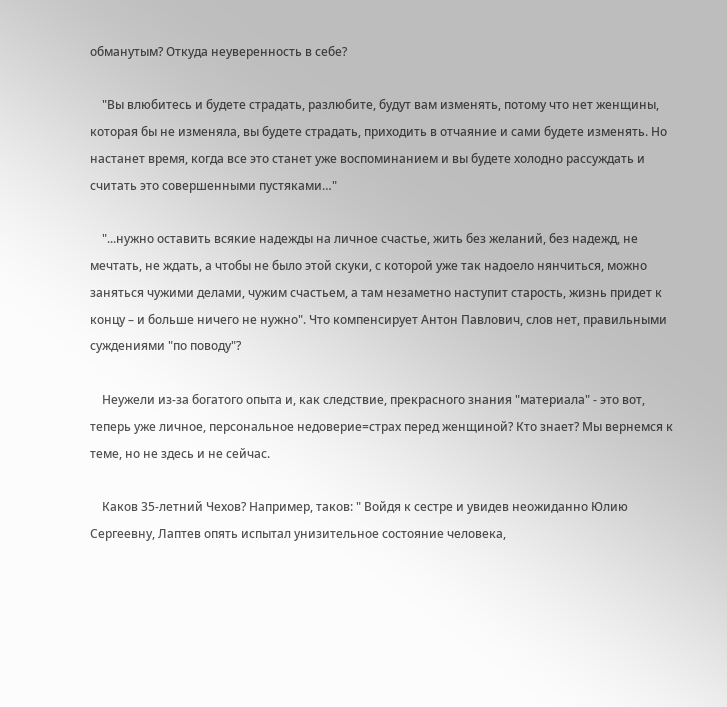обманутым? Откуда неуверенность в себе?

    "Вы влюбитесь и будете страдать, разлюбите, будут вам изменять, потому что нет женщины, которая бы не изменяла, вы будете страдать, приходить в отчаяние и сами будете изменять. Но настанет время, когда все это станет уже воспоминанием и вы будете холодно рассуждать и считать это совершенными пустяками…"

    "...нужно оставить всякие надежды на личное счастье, жить без желаний, без надежд, не мечтать, не ждать, а чтобы не было этой скуки, с которой уже так надоело нянчиться, можно заняться чужими делами, чужим счастьем, а там незаметно наступит старость, жизнь придет к концу – и больше ничего не нужно". Что компенсирует Антон Павлович, слов нет, правильными суждениями "по поводу"?

    Неужели из-за богатого опыта и, как следствие, прекрасного знания "материала" - это вот, теперь уже личное, персональное недоверие=страх перед женщиной? Кто знает? Мы вернемся к теме, но не здесь и не сейчас.

    Каков 35-летний Чехов? Например, таков: " Войдя к сестре и увидев неожиданно Юлию Сергеевну, Лаптев опять испытал унизительное состояние человека,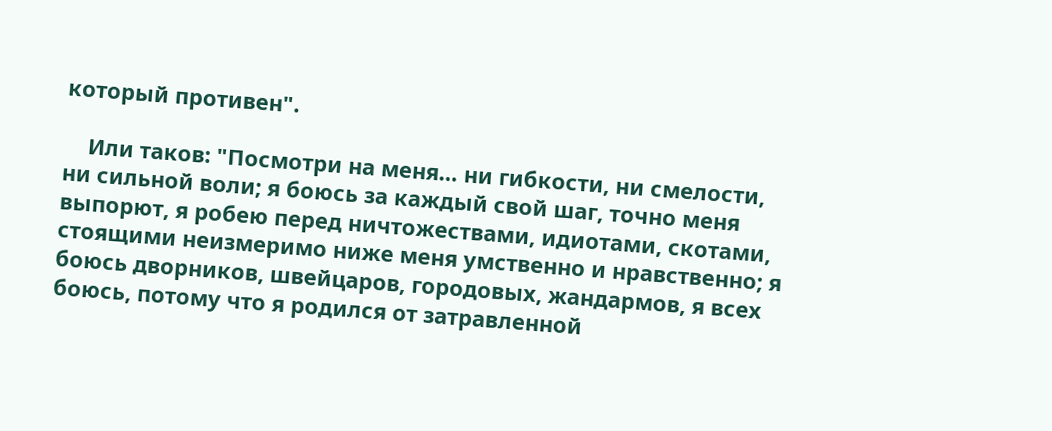который противен".

    Или таков: "Посмотри на меня… ни гибкости, ни смелости, ни сильной воли; я боюсь за каждый свой шаг, точно меня выпорют, я робею перед ничтожествами, идиотами, скотами, стоящими неизмеримо ниже меня умственно и нравственно; я боюсь дворников, швейцаров, городовых, жандармов, я всех боюсь, потому что я родился от затравленной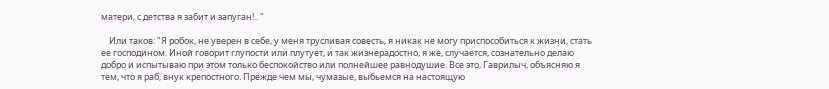матери, с детства я забит и запуган!.. "

    Или таков: "Я робок, не уверен в себе, у меня трусливая совесть, я никак не могу приспособиться к жизни, стать ее господином. Иной говорит глупости или плутует, и так жизнерадостно, я же, случается, сознательно делаю добро и испытываю при этом только беспокойство или полнейшее равнодушие. Все это, Гаврилыч, объясняю я тем, что я раб, внук крепостного. Прежде чем мы, чумазые, выбьемся на настоящую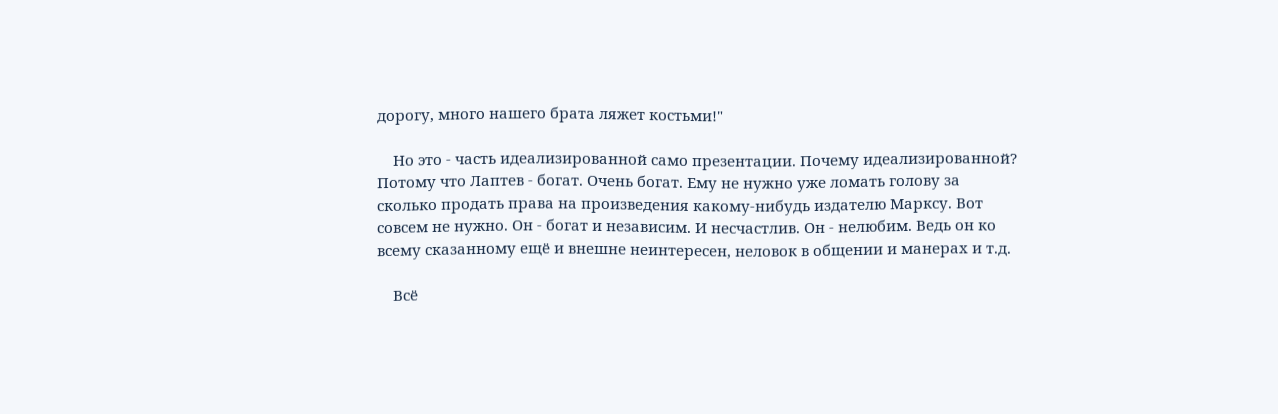дорогу, много нашего брата ляжет костьми!"

    Но это - часть идеализированной само презентации. Почему идеализированной? Потому что Лаптев - богат. Очень богат. Ему не нужно уже ломать голову за сколько продать права на произведения какому-нибудь издателю Марксу. Вот совсем не нужно. Он - богат и независим. И несчастлив. Он - нелюбим. Ведь он ко всему сказанному ещё и внешне неинтересен, неловок в общении и манерах и т.д.

    Всё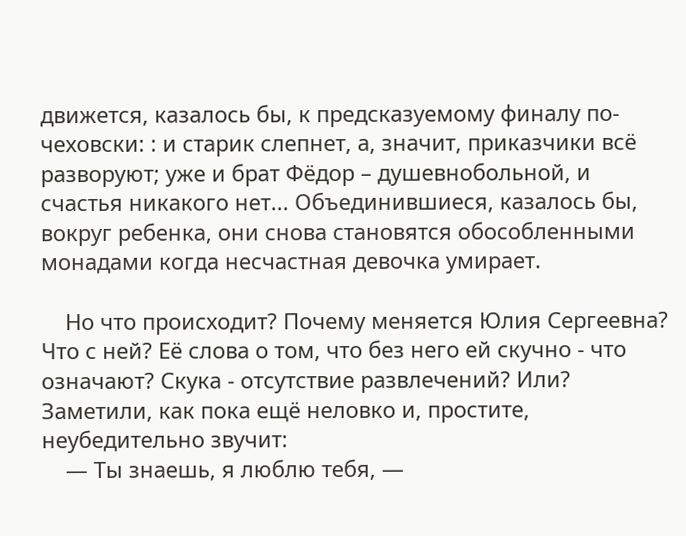движется, казалось бы, к предсказуемому финалу по-чеховски: : и старик слепнет, а, значит, приказчики всё разворуют; уже и брат Фёдор – душевнобольной, и счастья никакого нет... Объединившиеся, казалось бы, вокруг ребенка, они снова становятся обособленными монадами когда несчастная девочка умирает.

    Но что происходит? Почему меняется Юлия Сергеевна? Что с ней? Её слова о том, что без него ей скучно - что означают? Скука - отсутствие развлечений? Или? Заметили, как пока ещё неловко и, простите, неубедительно звучит:
    — Ты знаешь, я люблю тебя, —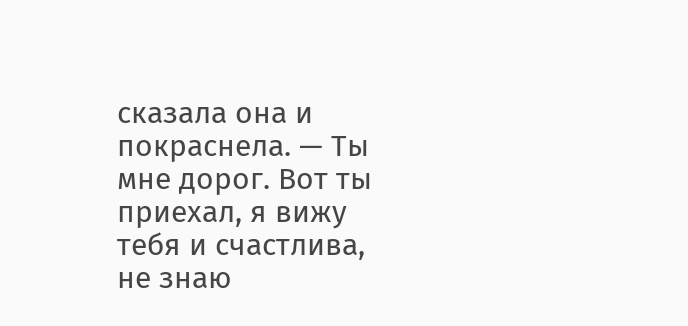сказала она и покраснела. — Ты мне дорог. Вот ты приехал, я вижу тебя и счастлива, не знаю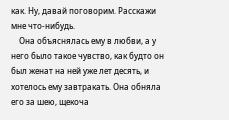как. Ну, давай поговорим. Расскажи мне что-нибудь.
    Она объяснялась ему в любви, а у него было такое чувство, как будто он был женат на ней уже лет десять, и хотелось ему завтракать. Она обняла его за шею, щекоча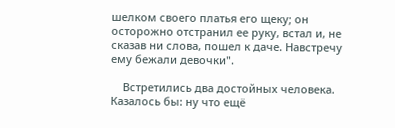шелком своего платья его щеку; он осторожно отстранил ее руку, встал и, не сказав ни слова, пошел к даче. Навстречу ему бежали девочки".

    Встретились два достойных человека. Казалось бы: ну что ещё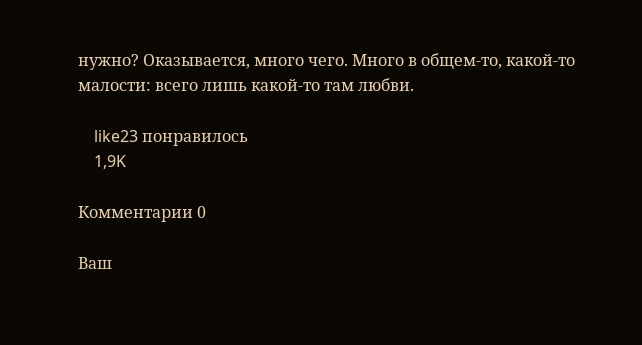нужно? Оказывается, много чего. Много в общем-то, какой-то малости: всего лишь какой-то там любви.

    like23 понравилось
    1,9K

Комментарии 0

Ваш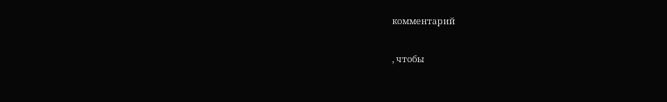комментарий

, чтобы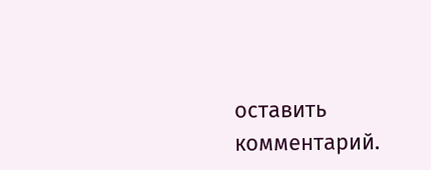оставить комментарий.